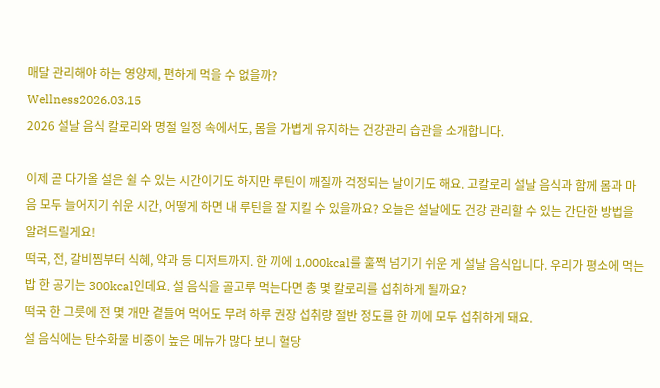매달 관리해야 하는 영양제, 편하게 먹을 수 없을까?
Wellness2026.03.15
2026 설날 음식 칼로리와 명절 일정 속에서도, 몸을 가볍게 유지하는 건강관리 습관을 소개합니다.

이제 곧 다가올 설은 쉴 수 있는 시간이기도 하지만 루틴이 깨질까 걱정되는 날이기도 해요. 고칼로리 설날 음식과 함께 몸과 마음 모두 늘어지기 쉬운 시간, 어떻게 하면 내 루틴을 잘 지킬 수 있을까요? 오늘은 설날에도 건강 관리할 수 있는 간단한 방법을 알려드릴게요!
떡국, 전, 갈비찜부터 식혜, 약과 등 디저트까지. 한 끼에 1,000kcal를 훌쩍 넘기기 쉬운 게 설날 음식입니다. 우리가 평소에 먹는 밥 한 공기는 300kcal인데요. 설 음식을 골고루 먹는다면 총 몇 칼로리를 섭취하게 될까요?
떡국 한 그릇에 전 몇 개만 곁들여 먹어도 무려 하루 권장 섭취량 절반 정도를 한 끼에 모두 섭취하게 돼요.
설 음식에는 탄수화물 비중이 높은 메뉴가 많다 보니 혈당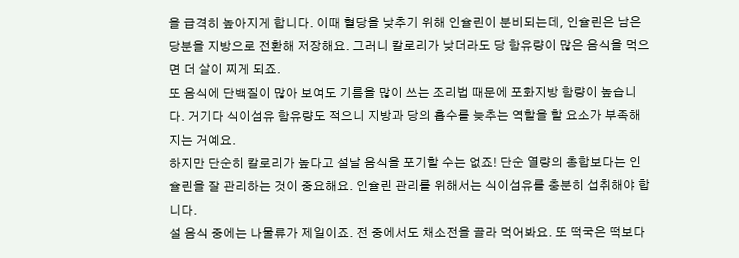을 급격히 높아지게 합니다. 이때 혈당을 낮추기 위해 인슐린이 분비되는데, 인슐린은 남은 당분을 지방으로 전환해 저장해요. 그러니 칼로리가 낮더라도 당 함유량이 많은 음식을 먹으면 더 살이 찌게 되죠.
또 음식에 단백질이 많아 보여도 기름을 많이 쓰는 조리법 때문에 포화지방 함량이 높습니다. 거기다 식이섬유 함유량도 적으니 지방과 당의 흡수를 늦추는 역할을 할 요소가 부족해지는 거예요.
하지만 단순히 칼로리가 높다고 설날 음식을 포기할 수는 없죠! 단순 열량의 총합보다는 인슐린을 잘 관리하는 것이 중요해요. 인슐린 관리를 위해서는 식이섬유를 충분히 섭취해야 합니다.
설 음식 중에는 나물류가 제일이죠. 전 중에서도 채소전을 골라 먹어봐요. 또 떡국은 떡보다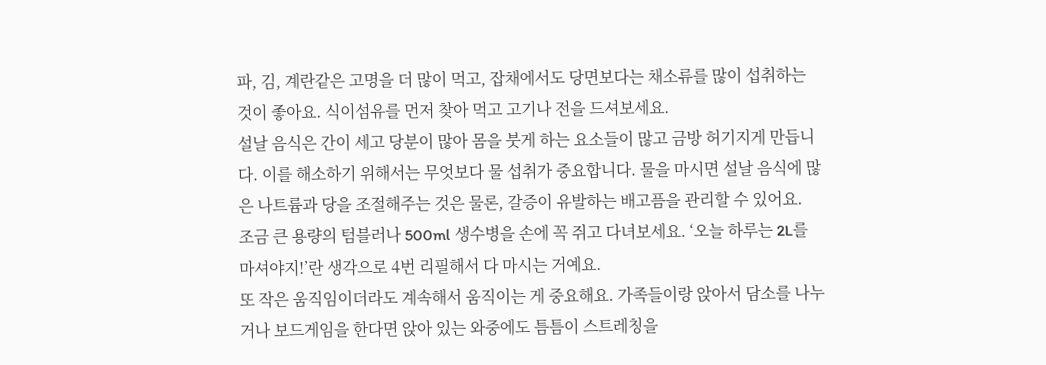파, 김, 계란같은 고명을 더 많이 먹고, 잡채에서도 당면보다는 채소류를 많이 섭취하는 것이 좋아요. 식이섬유를 먼저 찾아 먹고 고기나 전을 드셔보세요.
설날 음식은 간이 세고 당분이 많아 몸을 붓게 하는 요소들이 많고 금방 허기지게 만듭니다. 이를 해소하기 위해서는 무엇보다 물 섭취가 중요합니다. 물을 마시면 설날 음식에 많은 나트륨과 당을 조절해주는 것은 물론, 갈증이 유발하는 배고픔을 관리할 수 있어요.
조금 큰 용량의 텀블러나 500ml 생수병을 손에 꼭 쥐고 다녀보세요. ‘오늘 하루는 2L를 마셔야지!’란 생각으로 4번 리필해서 다 마시는 거예요.
또 작은 움직임이더라도 계속해서 움직이는 게 중요해요. 가족들이랑 앉아서 담소를 나누거나 보드게임을 한다면 앉아 있는 와중에도 틈틈이 스트레칭을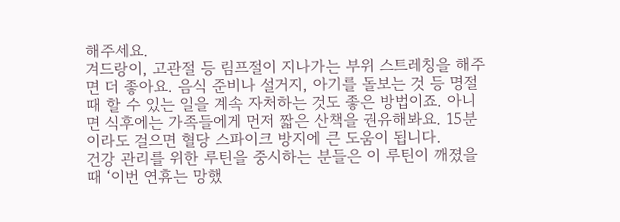해주세요.
겨드랑이, 고관절 등 림프절이 지나가는 부위 스트레칭을 해주면 더 좋아요. 음식 준비나 설거지, 아기를 돌보는 것 등 명절 때 할 수 있는 일을 계속 자처하는 것도 좋은 방법이죠. 아니면 식후에는 가족들에게 먼저 짧은 산책을 권유해봐요. 15분이라도 걸으면 혈당 스파이크 방지에 큰 도움이 됩니다.
건강 관리를 위한 루틴을 중시하는 분들은 이 루틴이 깨졌을 때 ‘이번 연휴는 망했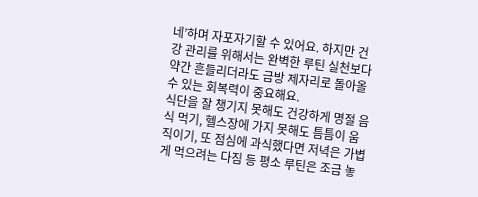네’하며 자포자기할 수 있어요. 하지만 건강 관리를 위해서는 완벽한 루틴 실천보다 약간 흔들리더라도 금방 제자리로 돌아올 수 있는 회복력이 중요해요.
식단을 잘 챙기지 못해도 건강하게 명절 음식 먹기, 헬스장에 가지 못해도 틈틈이 움직이기, 또 점심에 과식했다면 저녁은 가볍게 먹으려는 다짐 등 평소 루틴은 조금 놓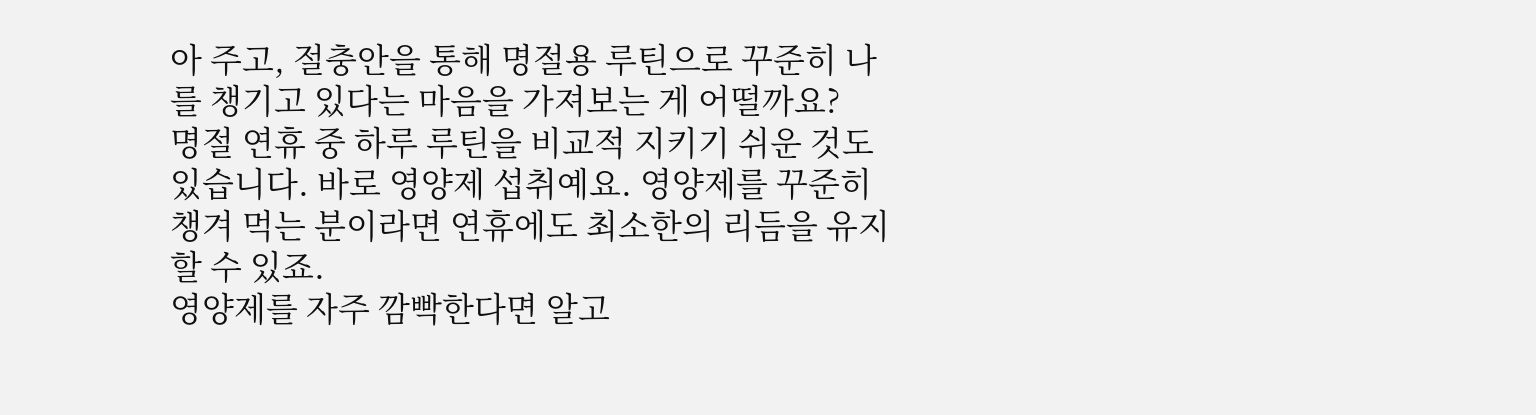아 주고, 절충안을 통해 명절용 루틴으로 꾸준히 나를 챙기고 있다는 마음을 가져보는 게 어떨까요?
명절 연휴 중 하루 루틴을 비교적 지키기 쉬운 것도 있습니다. 바로 영양제 섭취예요. 영양제를 꾸준히 챙겨 먹는 분이라면 연휴에도 최소한의 리듬을 유지할 수 있죠.
영양제를 자주 깜빡한다면 알고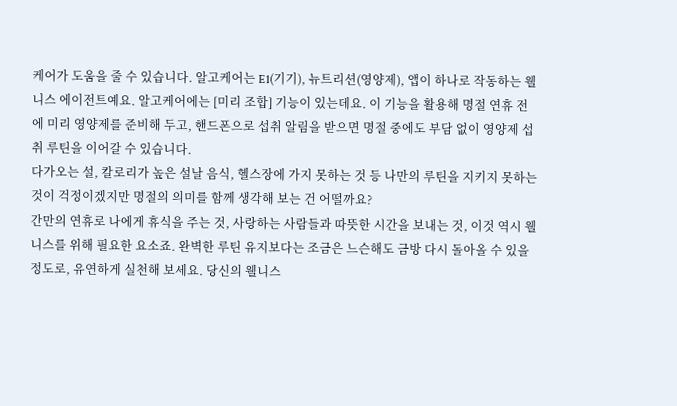케어가 도움을 줄 수 있습니다. 알고케어는 E1(기기), 뉴트리션(영양제), 앱이 하나로 작동하는 웰니스 에이전트예요. 알고케어에는 [미리 조합] 기능이 있는데요. 이 기능을 활용해 명절 연휴 전에 미리 영양제를 준비해 두고, 핸드폰으로 섭취 알림을 받으면 명절 중에도 부담 없이 영양제 섭취 루틴을 이어갈 수 있습니다.
다가오는 설, 칼로리가 높은 설날 음식, 헬스장에 가지 못하는 것 등 나만의 루틴을 지키지 못하는 것이 걱정이겠지만 명절의 의미를 함께 생각해 보는 건 어떨까요?
간만의 연휴로 나에게 휴식을 주는 것, 사랑하는 사람들과 따뜻한 시간을 보내는 것, 이것 역시 웰니스를 위해 필요한 요소죠. 완벽한 루틴 유지보다는 조금은 느슨해도 금방 다시 돌아올 수 있을 정도로, 유연하게 실천해 보세요. 당신의 웰니스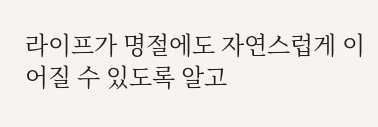라이프가 명절에도 자연스럽게 이어질 수 있도록 알고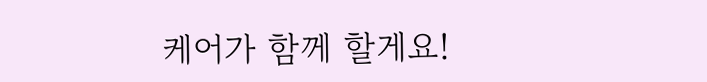케어가 함께 할게요!